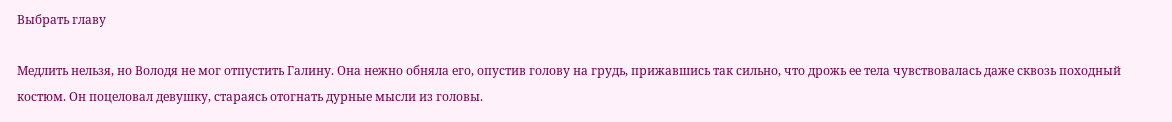Выбрать главу

Медлить нельзя, но Володя не мог отпустить Галину. Она нежно обняла его, опустив голову на грудь, прижавшись так сильно, что дрожь ее тела чувствовалась даже сквозь походный костюм. Он поцеловал девушку, стараясь отогнать дурные мысли из головы.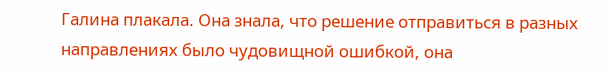Галина плакала. Она знала, что решение отправиться в разных направлениях было чудовищной ошибкой, она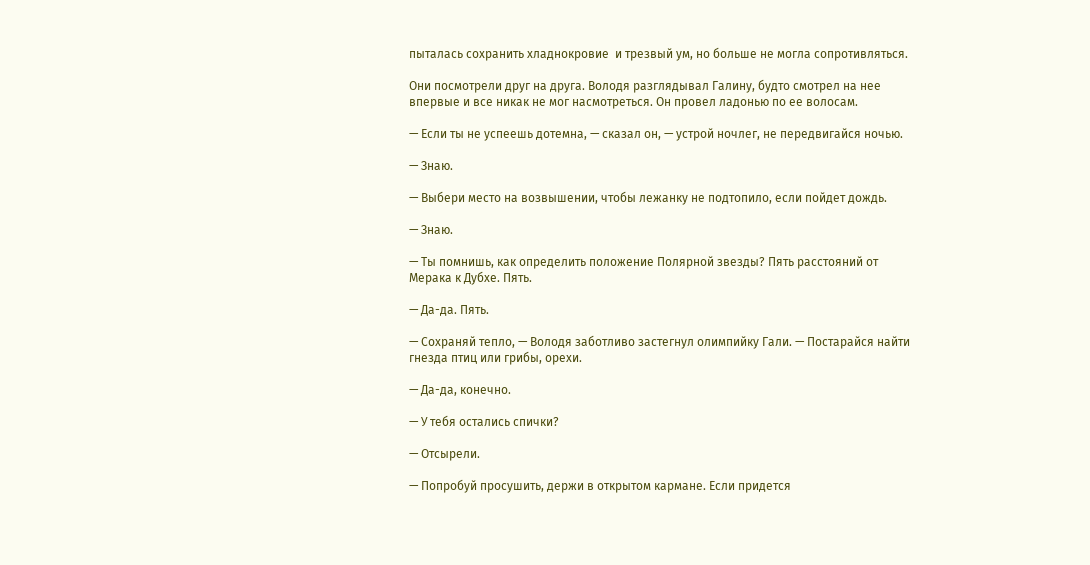пыталась сохранить хладнокровие  и трезвый ум, но больше не могла сопротивляться.

Они посмотрели друг на друга. Володя разглядывал Галину, будто смотрел на нее впервые и все никак не мог насмотреться. Он провел ладонью по ее волосам.

— Если ты не успеешь дотемна, — сказал он, — устрой ночлег, не передвигайся ночью.

— Знаю.

— Выбери место на возвышении, чтобы лежанку не подтопило, если пойдет дождь.

— Знаю.

— Ты помнишь, как определить положение Полярной звезды? Пять расстояний от Мерака к Дубхе. Пять.

— Да-да. Пять.

— Сохраняй тепло, — Володя заботливо застегнул олимпийку Гали. — Постарайся найти гнезда птиц или грибы, орехи.

— Да-да, конечно.

— У тебя остались спички?

— Отсырели.

— Попробуй просушить, держи в открытом кармане. Если придется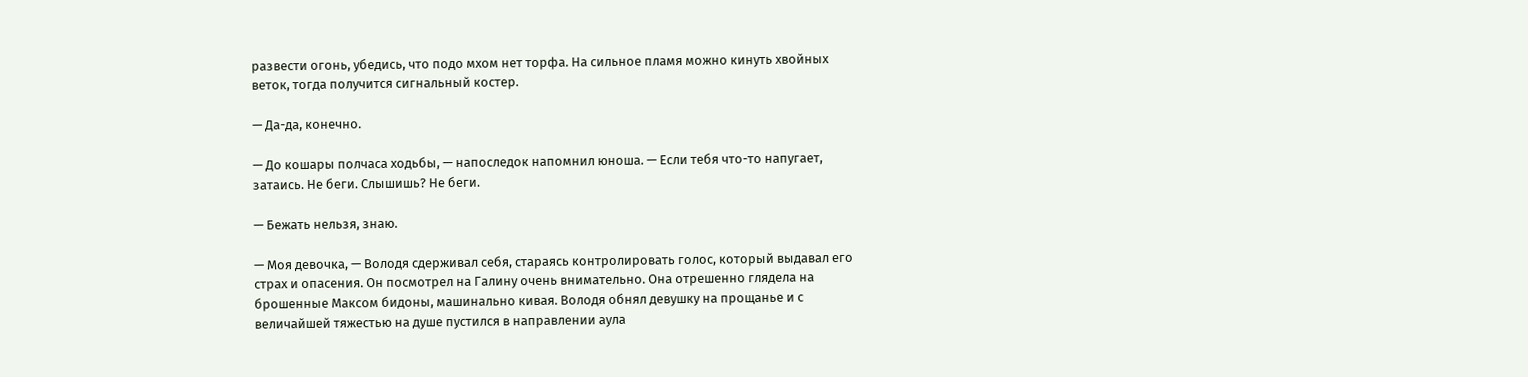развести огонь, убедись, что подо мхом нет торфа. На сильное пламя можно кинуть хвойных веток, тогда получится сигнальный костер.

— Да-да, конечно.

— До кошары полчаса ходьбы, — напоследок напомнил юноша. — Если тебя что-то напугает, затаись. Не беги. Слышишь? Не беги.

— Бежать нельзя, знаю.

— Моя девочка, — Володя сдерживал себя, стараясь контролировать голос, который выдавал его страх и опасения. Он посмотрел на Галину очень внимательно. Она отрешенно глядела на брошенные Максом бидоны, машинально кивая. Володя обнял девушку на прощанье и с величайшей тяжестью на душе пустился в направлении аула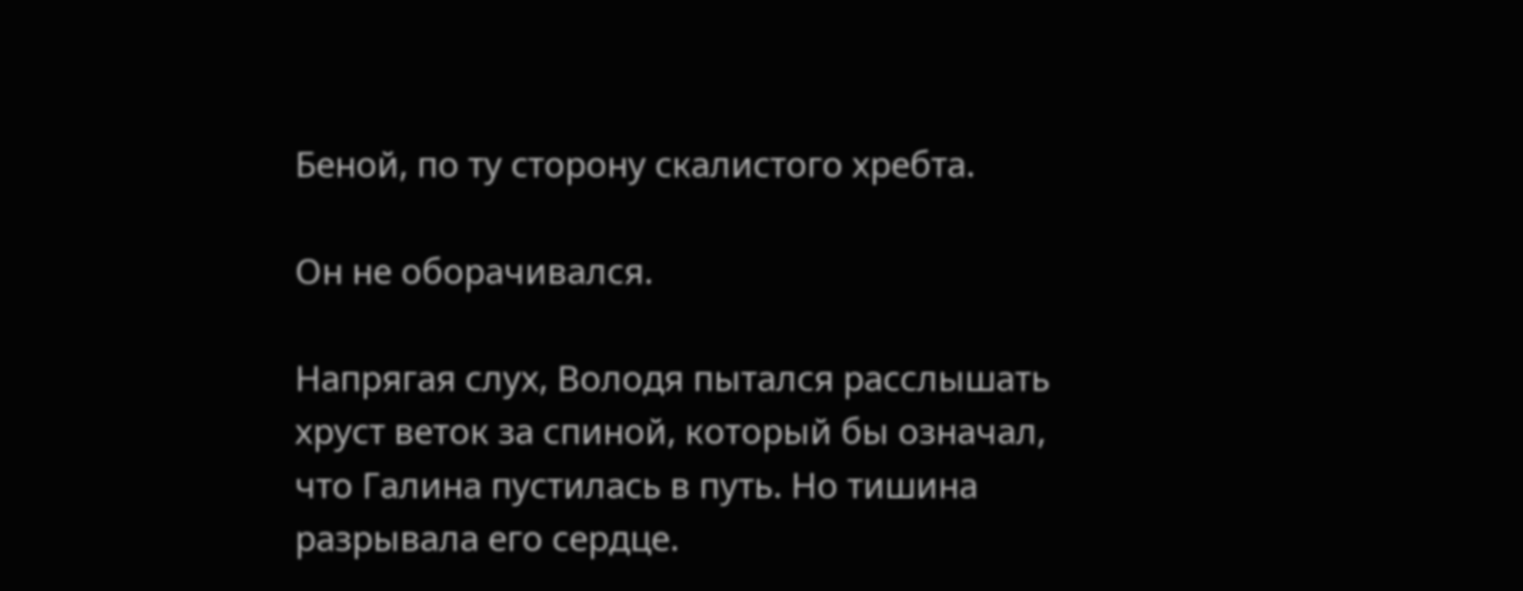Беной, по ту сторону скалистого хребта.

Он не оборачивался.

Напрягая слух, Володя пытался расслышать хруст веток за спиной, который бы означал, что Галина пустилась в путь. Но тишина разрывала его сердце.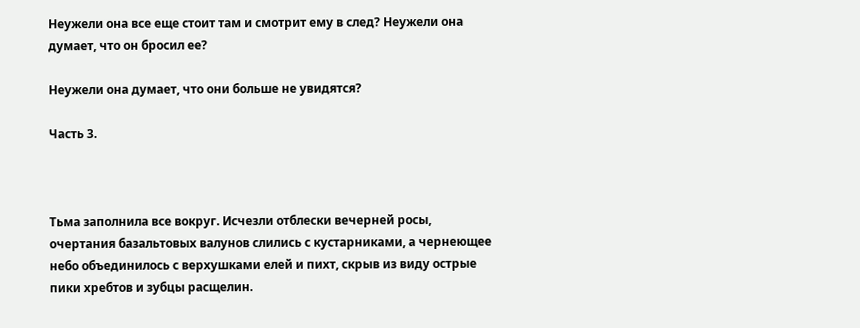Неужели она все еще стоит там и смотрит ему в след? Неужели она думает, что он бросил ее?

Неужели она думает, что они больше не увидятся?

Часть 3.



Тьма заполнила все вокруг. Исчезли отблески вечерней росы, очертания базальтовых валунов слились с кустарниками, а чернеющее небо объединилось с верхушками елей и пихт, скрыв из виду острые пики хребтов и зубцы расщелин.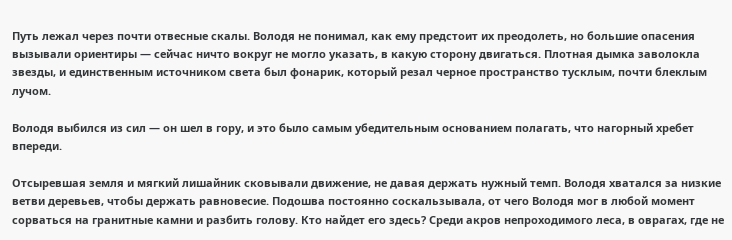Путь лежал через почти отвесные скалы. Володя не понимал, как ему предстоит их преодолеть, но большие опасения вызывали ориентиры — сейчас ничто вокруг не могло указать, в какую сторону двигаться. Плотная дымка заволокла звезды, и единственным источником света был фонарик, который резал черное пространство тусклым, почти блеклым лучом.

Володя выбился из сил — он шел в гору, и это было самым убедительным основанием полагать, что нагорный хребет впереди.

Отсыревшая земля и мягкий лишайник сковывали движение, не давая держать нужный темп. Володя хватался за низкие ветви деревьев, чтобы держать равновесие. Подошва постоянно соскальзывала, от чего Володя мог в любой момент сорваться на гранитные камни и разбить голову. Кто найдет его здесь? Среди акров непроходимого леса, в оврагах, где не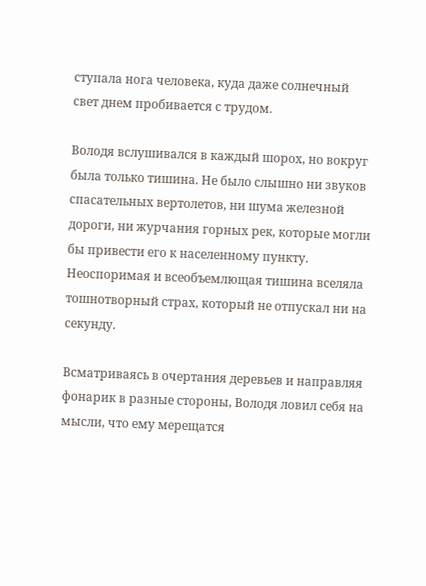ступала нога человека, куда даже солнечный свет днем пробивается с трудом.

Володя вслушивался в каждый шорох, но вокруг была только тишина. Не было слышно ни звуков спасательных вертолетов, ни шума железной дороги, ни журчания горных рек, которые могли бы привести его к населенному пункту. Неоспоримая и всеобъемлющая тишина вселяла тошнотворный страх, который не отпускал ни на секунду.

Всматриваясь в очертания деревьев и направляя фонарик в разные стороны, Володя ловил себя на мысли, что ему мерещатся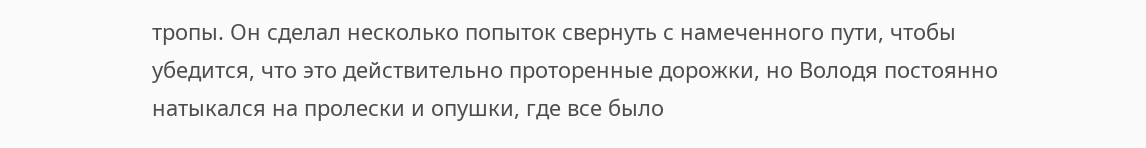тропы. Он сделал несколько попыток свернуть с намеченного пути, чтобы убедится, что это действительно проторенные дорожки, но Володя постоянно натыкался на пролески и опушки, где все было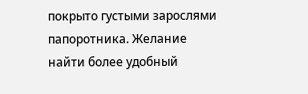покрыто густыми зарослями папоротника. Желание найти более удобный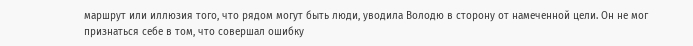маршрут или иллюзия того, что рядом могут быть люди, уводила Володю в сторону от намеченной цели. Он не мог признаться себе в том, что совершал ошибку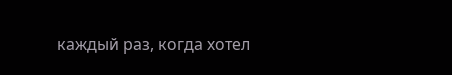каждый раз, когда хотел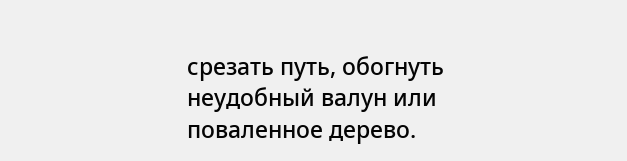срезать путь, обогнуть неудобный валун или поваленное дерево.